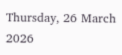Thursday, 26 March 2026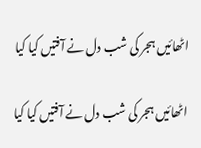اٹھائیں ہجر کی شب دل نے آفتیں کیا کیا

 اٹھائیں ہجر کی شب دل نے آفتیں کیا کیا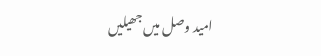امید وصل میں جھیلیں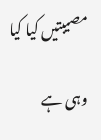مصیبتیں کیا کیا

وہی ہے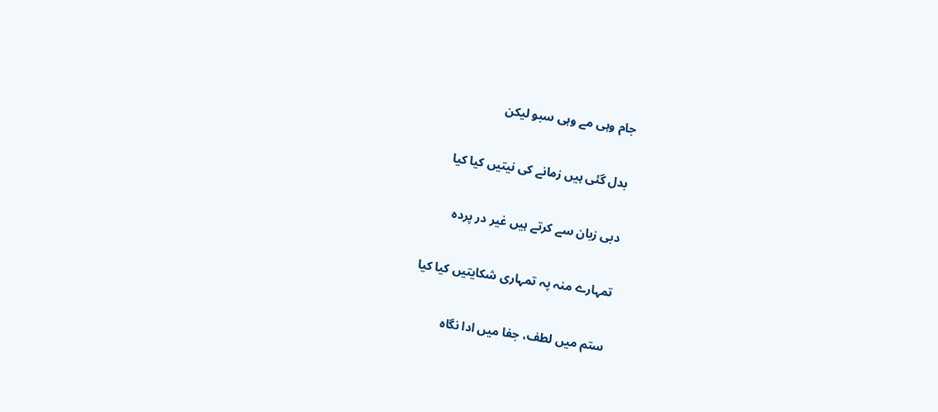جام وہی مے وہی سبو لیکن

بدل گئی ہیں زمانے کی نیتیں کیا کیا

دبی زبان سے کرتے ہیں غیر در پردہ

تمہارے منہ پہ تمہاری شکایتیں کیا کیا

ستم میں لطف، جفا میں ادا نگاہ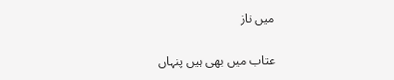میں ناز

عتاب میں بھی ہیں پنہاں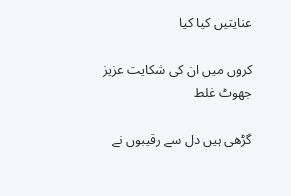عنایتیں کیا کیا

کروں میں ان کی شکایت عزیز جھوٹ غلط

گڑھی ہیں دل سے رقیبوں نے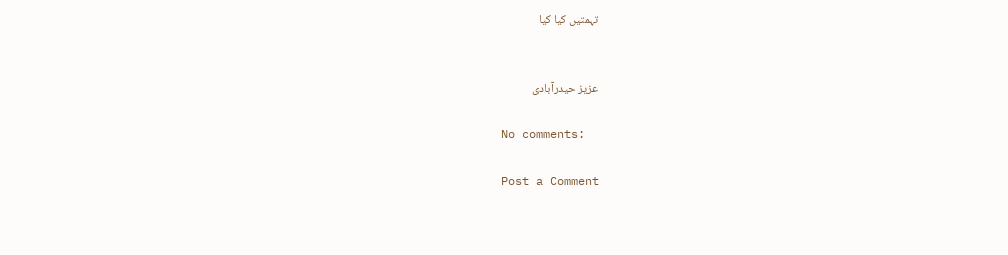تہمتیں کیا کیا


عزیز حیدرآبادی

No comments:

Post a Comment